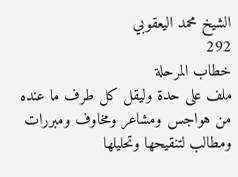الشيخ محمد اليعقوبي
292
خطاب المرحلة
ملف على حدة وليقل كل طرف ما عنده من هواجس ومشاعر ومخاوف ومبررات ومطالب لتنقيحها وتحليلها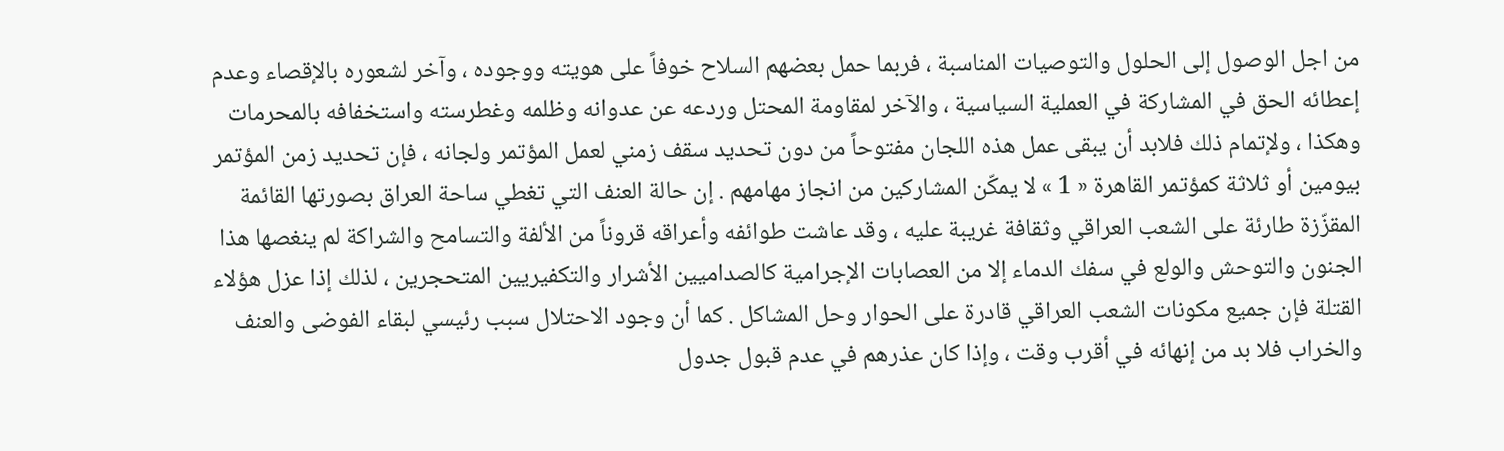من اجل الوصول إلى الحلول والتوصيات المناسبة ، فربما حمل بعضهم السلاح خوفاً على هويته ووجوده ، وآخر لشعوره بالإقصاء وعدم إعطائه الحق في المشاركة في العملية السياسية ، والآخر لمقاومة المحتل وردعه عن عدوانه وظلمه وغطرسته واستخفافه بالمحرمات وهكذا ، ولإتمام ذلك فلابد أن يبقى عمل هذه اللجان مفتوحاً من دون تحديد سقف زمني لعمل المؤتمر ولجانه ، فإن تحديد زمن المؤتمر بيومين أو ثلاثة كمؤتمر القاهرة « 1 » لا يمكّن المشاركين من انجاز مهامهم . إن حالة العنف التي تغطي ساحة العراق بصورتها القائمة المقزّزة طارئة على الشعب العراقي وثقافة غريبة عليه ، وقد عاشت طوائفه وأعراقه قروناً من الألفة والتسامح والشراكة لم ينغصها هذا الجنون والتوحش والولع في سفك الدماء إلا من العصابات الإجرامية كالصداميين الأشرار والتكفيريين المتحجرين ، لذلك إذا عزل هؤلاء القتلة فإن جميع مكونات الشعب العراقي قادرة على الحوار وحل المشاكل . كما أن وجود الاحتلال سبب رئيسي لبقاء الفوضى والعنف والخراب فلا بد من إنهائه في أقرب وقت ، وإذا كان عذرهم في عدم قبول جدول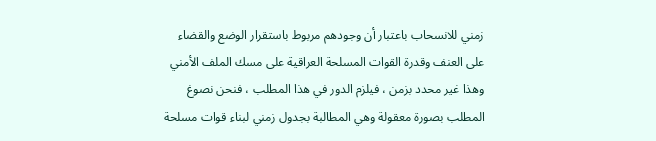زمني للانسحاب باعتبار أن وجودهم مربوط باستقرار الوضع والقضاء على العنف وقدرة القوات المسلحة العراقية على مسك الملف الأمني وهذا غير محدد بزمن ، فيلزم الدور في هذا المطلب ، فنحن نصوغ المطلب بصورة معقولة وهي المطالبة بجدول زمني لبناء قوات مسلحة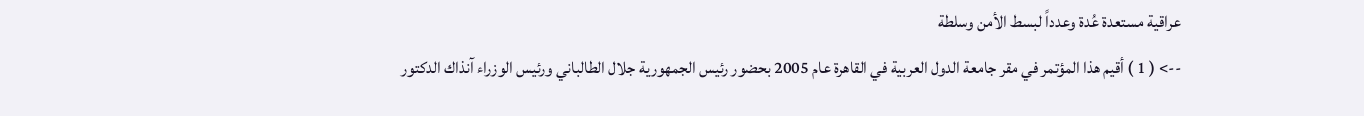عراقية مستعدة عُدة وعدداً لبسط الأمن وسلطة
--> ( 1 ) أقيم هذا المؤتمر في مقر جامعة الدول العربية في القاهرة عام 2005 بحضور رئيس الجمهورية جلال الطالباني ورئيس الوزراء آنذاك الدكتور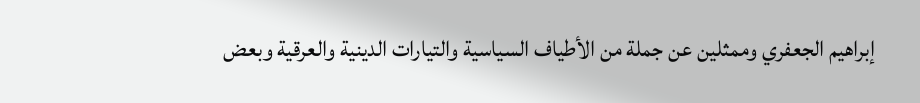إبراهيم الجعفري وممثلين عن جملة من الأطياف السياسية والتيارات الدينية والعرقية وبعض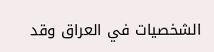الشخصيات في العراق وقد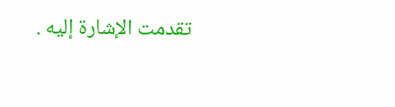تقدمت الإشارة إليه .